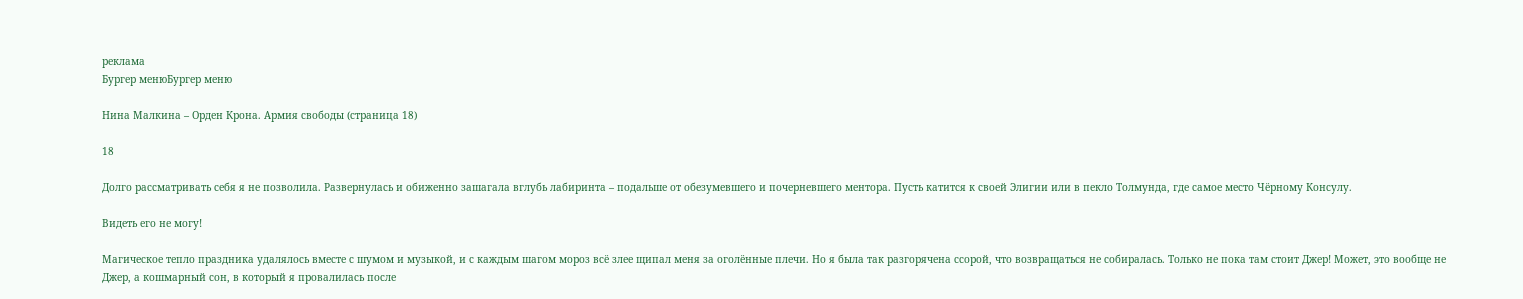реклама
Бургер менюБургер меню

Нина Малкина – Орден Крона. Армия свободы (страница 18)

18

Долго рассматривать себя я не позволила. Развернулась и обиженно зашагала вглубь лабиринта – подальше от обезумевшего и почерневшего ментора. Пусть катится к своей Элигии или в пекло Толмунда, где самое место Чёрному Консулу.

Видеть его не могу!

Магическое тепло праздника удалялось вместе с шумом и музыкой, и с каждым шагом мороз всё злее щипал меня за оголённые плечи. Но я была так разгорячена ссорой, что возвращаться не собиралась. Только не пока там стоит Джер! Может, это вообще не Джер, а кошмарный сон, в который я провалилась после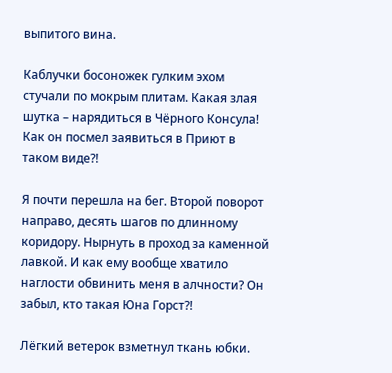выпитого вина.

Каблучки босоножек гулким эхом стучали по мокрым плитам. Какая злая шутка – нарядиться в Чёрного Консула! Как он посмел заявиться в Приют в таком виде?!

Я почти перешла на бег. Второй поворот направо, десять шагов по длинному коридору. Нырнуть в проход за каменной лавкой. И как ему вообще хватило наглости обвинить меня в алчности? Он забыл, кто такая Юна Горст?!

Лёгкий ветерок взметнул ткань юбки.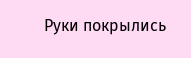Руки покрылись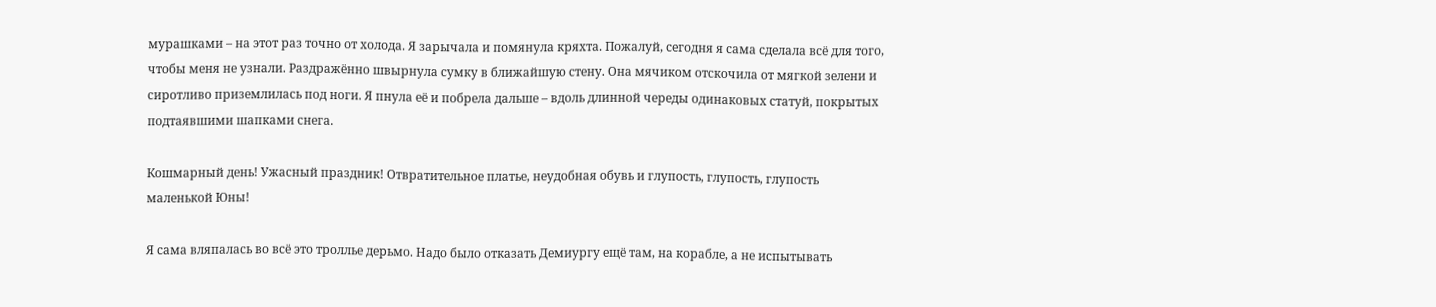мурашками – на этот раз точно от холода. Я зарычала и помянула кряхта. Пожалуй, сегодня я сама сделала всё для того, чтобы меня не узнали. Раздражённо швырнула сумку в ближайшую стену. Она мячиком отскочила от мягкой зелени и сиротливо приземлилась под ноги. Я пнула её и побрела дальше – вдоль длинной череды одинаковых статуй, покрытых подтаявшими шапками снега.

Кошмарный день! Ужасный праздник! Отвратительное платье, неудобная обувь и глупость, глупость, глупость маленькой Юны!

Я сама вляпалась во всё это троллье дерьмо. Надо было отказать Демиургу ещё там, на корабле, а не испытывать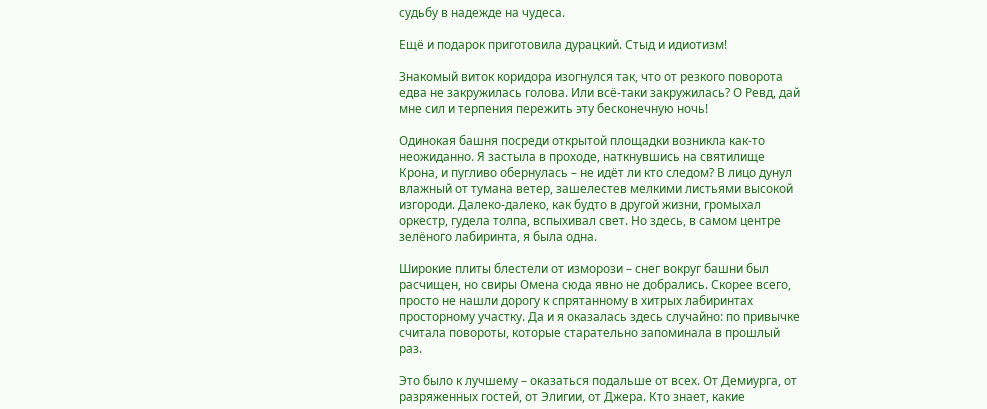судьбу в надежде на чудеса.

Ещё и подарок приготовила дурацкий. Стыд и идиотизм!

Знакомый виток коридора изогнулся так, что от резкого поворота едва не закружилась голова. Или всё-таки закружилась? О Ревд, дай мне сил и терпения пережить эту бесконечную ночь!

Одинокая башня посреди открытой площадки возникла как-то неожиданно. Я застыла в проходе, наткнувшись на святилище Крона, и пугливо обернулась – не идёт ли кто следом? В лицо дунул влажный от тумана ветер, зашелестев мелкими листьями высокой изгороди. Далеко-далеко, как будто в другой жизни, громыхал оркестр, гудела толпа, вспыхивал свет. Но здесь, в самом центре зелёного лабиринта, я была одна.

Широкие плиты блестели от изморози – снег вокруг башни был расчищен, но свиры Омена сюда явно не добрались. Скорее всего, просто не нашли дорогу к спрятанному в хитрых лабиринтах просторному участку. Да и я оказалась здесь случайно: по привычке считала повороты, которые старательно запоминала в прошлый раз.

Это было к лучшему – оказаться подальше от всех. От Демиурга, от разряженных гостей, от Элигии, от Джера. Кто знает, какие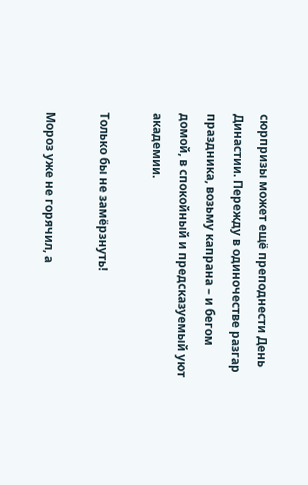сюрпризы может ещё преподнести День Династии. Пережду в одиночестве разгар праздника, возьму капрана – и бегом домой, в спокойный и предсказуемый уют академии.

Только бы не замёрзнуть!

Мороз уже не горячил, а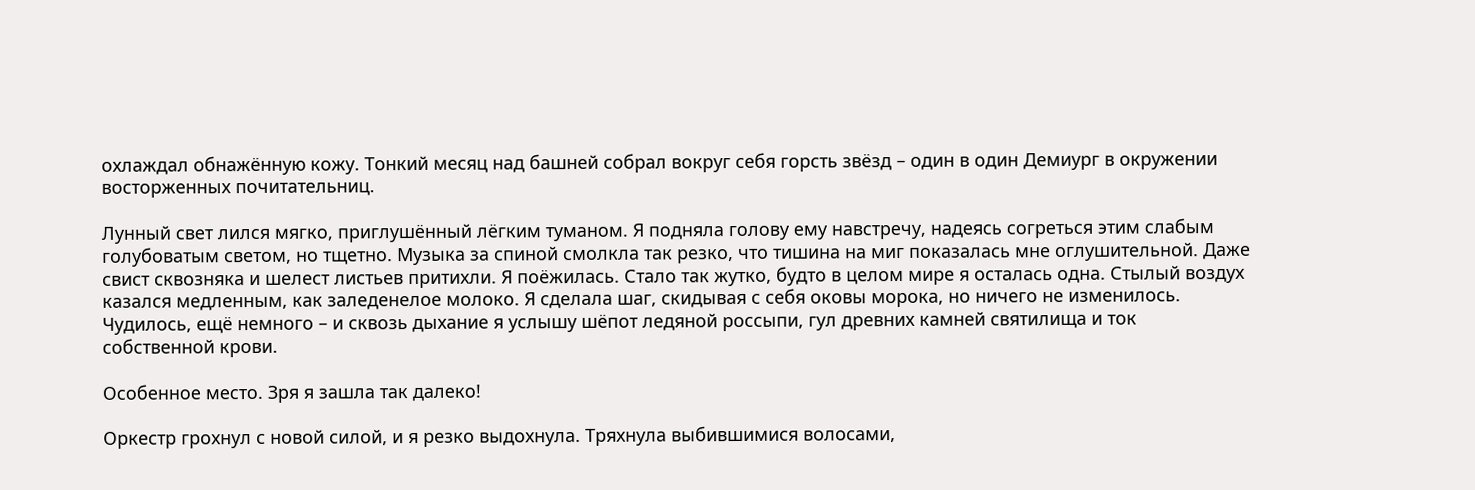охлаждал обнажённую кожу. Тонкий месяц над башней собрал вокруг себя горсть звёзд – один в один Демиург в окружении восторженных почитательниц.

Лунный свет лился мягко, приглушённый лёгким туманом. Я подняла голову ему навстречу, надеясь согреться этим слабым голубоватым светом, но тщетно. Музыка за спиной смолкла так резко, что тишина на миг показалась мне оглушительной. Даже свист сквозняка и шелест листьев притихли. Я поёжилась. Стало так жутко, будто в целом мире я осталась одна. Стылый воздух казался медленным, как заледенелое молоко. Я сделала шаг, скидывая с себя оковы морока, но ничего не изменилось. Чудилось, ещё немного – и сквозь дыхание я услышу шёпот ледяной россыпи, гул древних камней святилища и ток собственной крови.

Особенное место. Зря я зашла так далеко!

Оркестр грохнул с новой силой, и я резко выдохнула. Тряхнула выбившимися волосами,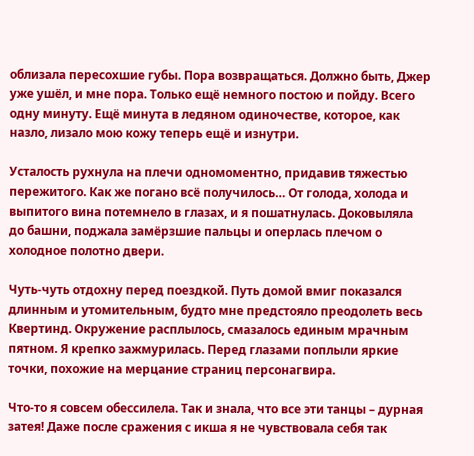облизала пересохшие губы. Пора возвращаться. Должно быть, Джер уже ушёл, и мне пора. Только ещё немного постою и пойду. Всего одну минуту. Ещё минута в ледяном одиночестве, которое, как назло, лизало мою кожу теперь ещё и изнутри.

Усталость рухнула на плечи одномоментно, придавив тяжестью пережитого. Как же погано всё получилось… От голода, холода и выпитого вина потемнело в глазах, и я пошатнулась. Доковыляла до башни, поджала замёрзшие пальцы и оперлась плечом о холодное полотно двери.

Чуть-чуть отдохну перед поездкой. Путь домой вмиг показался длинным и утомительным, будто мне предстояло преодолеть весь Квертинд. Окружение расплылось, смазалось единым мрачным пятном. Я крепко зажмурилась. Перед глазами поплыли яркие точки, похожие на мерцание страниц персонагвира.

Что-то я совсем обессилела. Так и знала, что все эти танцы – дурная затея! Даже после сражения с икша я не чувствовала себя так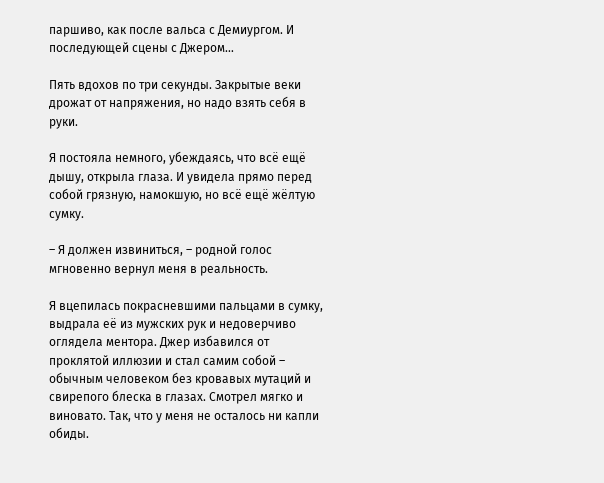паршиво, как после вальса с Демиургом. И последующей сцены с Джером…

Пять вдохов по три секунды. Закрытые веки дрожат от напряжения, но надо взять себя в руки.

Я постояла немного, убеждаясь, что всё ещё дышу, открыла глаза. И увидела прямо перед собой грязную, намокшую, но всё ещё жёлтую сумку.

– Я должен извиниться, – родной голос мгновенно вернул меня в реальность.

Я вцепилась покрасневшими пальцами в сумку, выдрала её из мужских рук и недоверчиво оглядела ментора. Джер избавился от проклятой иллюзии и стал самим собой – обычным человеком без кровавых мутаций и свирепого блеска в глазах. Смотрел мягко и виновато. Так, что у меня не осталось ни капли обиды.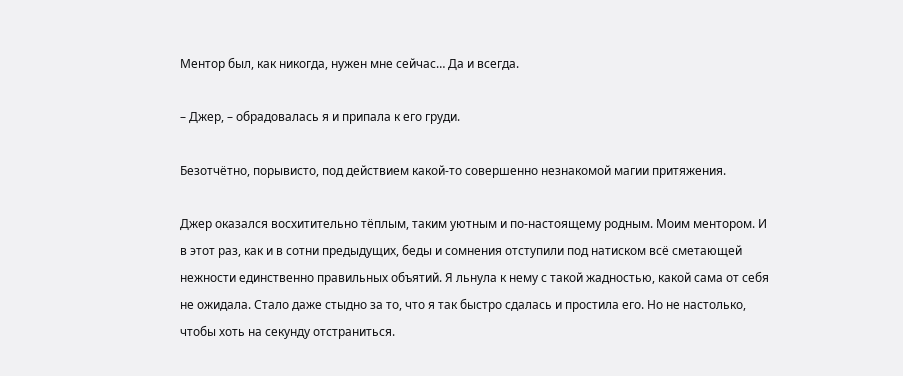Ментор был, как никогда, нужен мне сейчас… Да и всегда.

– Джер, – обрадовалась я и припала к его груди.

Безотчётно, порывисто, под действием какой-то совершенно незнакомой магии притяжения.

Джер оказался восхитительно тёплым, таким уютным и по-настоящему родным. Моим ментором. И в этот раз, как и в сотни предыдущих, беды и сомнения отступили под натиском всё сметающей нежности единственно правильных объятий. Я льнула к нему с такой жадностью, какой сама от себя не ожидала. Стало даже стыдно за то, что я так быстро сдалась и простила его. Но не настолько, чтобы хоть на секунду отстраниться.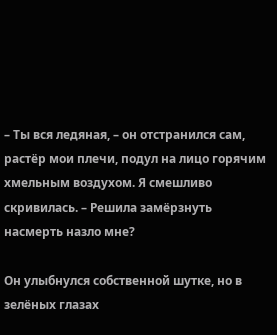– Ты вся ледяная, – он отстранился сам, растёр мои плечи, подул на лицо горячим хмельным воздухом. Я смешливо скривилась. – Решила замёрзнуть насмерть назло мне?

Он улыбнулся собственной шутке, но в зелёных глазах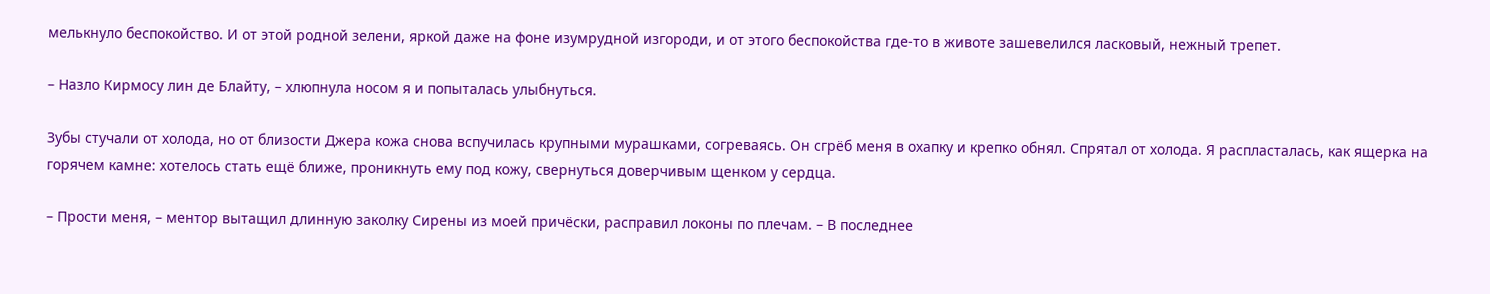мелькнуло беспокойство. И от этой родной зелени, яркой даже на фоне изумрудной изгороди, и от этого беспокойства где-то в животе зашевелился ласковый, нежный трепет.

– Назло Кирмосу лин де Блайту, – хлюпнула носом я и попыталась улыбнуться.

Зубы стучали от холода, но от близости Джера кожа снова вспучилась крупными мурашками, согреваясь. Он сгрёб меня в охапку и крепко обнял. Спрятал от холода. Я распласталась, как ящерка на горячем камне: хотелось стать ещё ближе, проникнуть ему под кожу, свернуться доверчивым щенком у сердца.

– Прости меня, – ментор вытащил длинную заколку Сирены из моей причёски, расправил локоны по плечам. – В последнее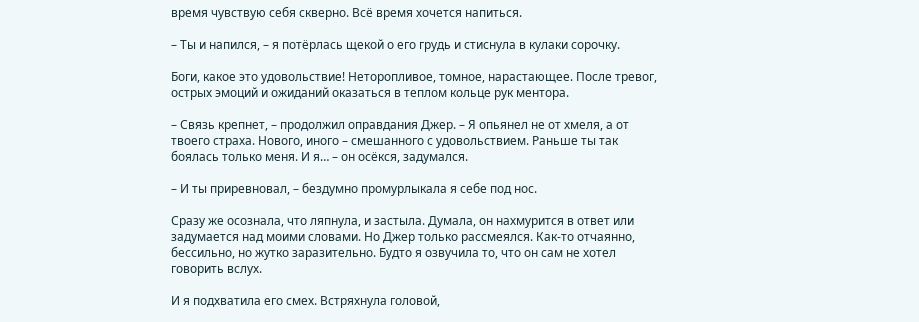время чувствую себя скверно. Всё время хочется напиться.

– Ты и напился, – я потёрлась щекой о его грудь и стиснула в кулаки сорочку.

Боги, какое это удовольствие! Неторопливое, томное, нарастающее. После тревог, острых эмоций и ожиданий оказаться в теплом кольце рук ментора.

– Связь крепнет, – продолжил оправдания Джер. – Я опьянел не от хмеля, а от твоего страха. Нового, иного – смешанного с удовольствием. Раньше ты так боялась только меня. И я… – он осёкся, задумался.

– И ты приревновал, – бездумно промурлыкала я себе под нос.

Сразу же осознала, что ляпнула, и застыла. Думала, он нахмурится в ответ или задумается над моими словами. Но Джер только рассмеялся. Как-то отчаянно, бессильно, но жутко заразительно. Будто я озвучила то, что он сам не хотел говорить вслух.

И я подхватила его смех. Встряхнула головой,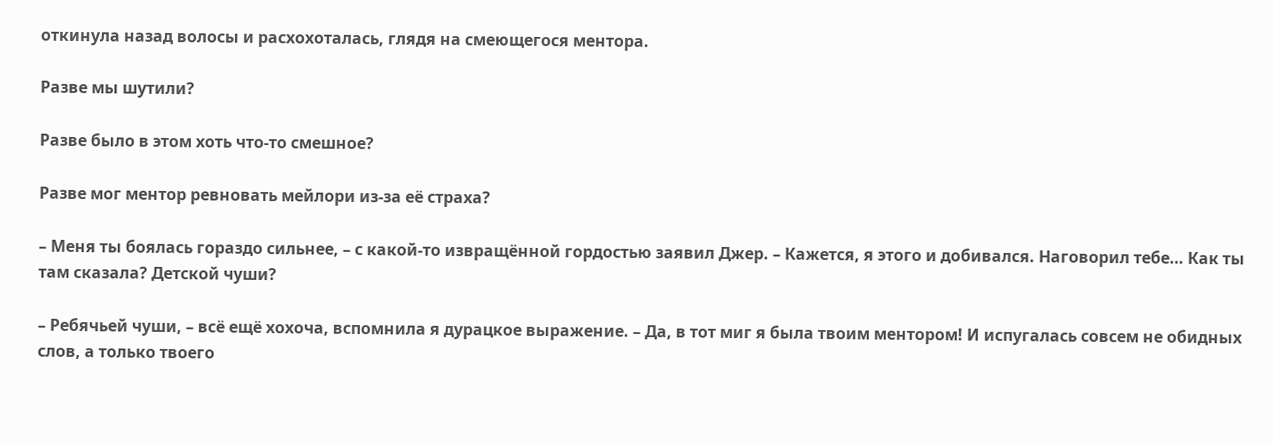откинула назад волосы и расхохоталась, глядя на смеющегося ментора.

Разве мы шутили?

Разве было в этом хоть что-то смешное?

Разве мог ментор ревновать мейлори из-за её страха?

– Меня ты боялась гораздо сильнее, – с какой-то извращённой гордостью заявил Джер. – Кажется, я этого и добивался. Наговорил тебе… Как ты там сказала? Детской чуши?

– Ребячьей чуши, – всё ещё хохоча, вспомнила я дурацкое выражение. – Да, в тот миг я была твоим ментором! И испугалась совсем не обидных слов, а только твоего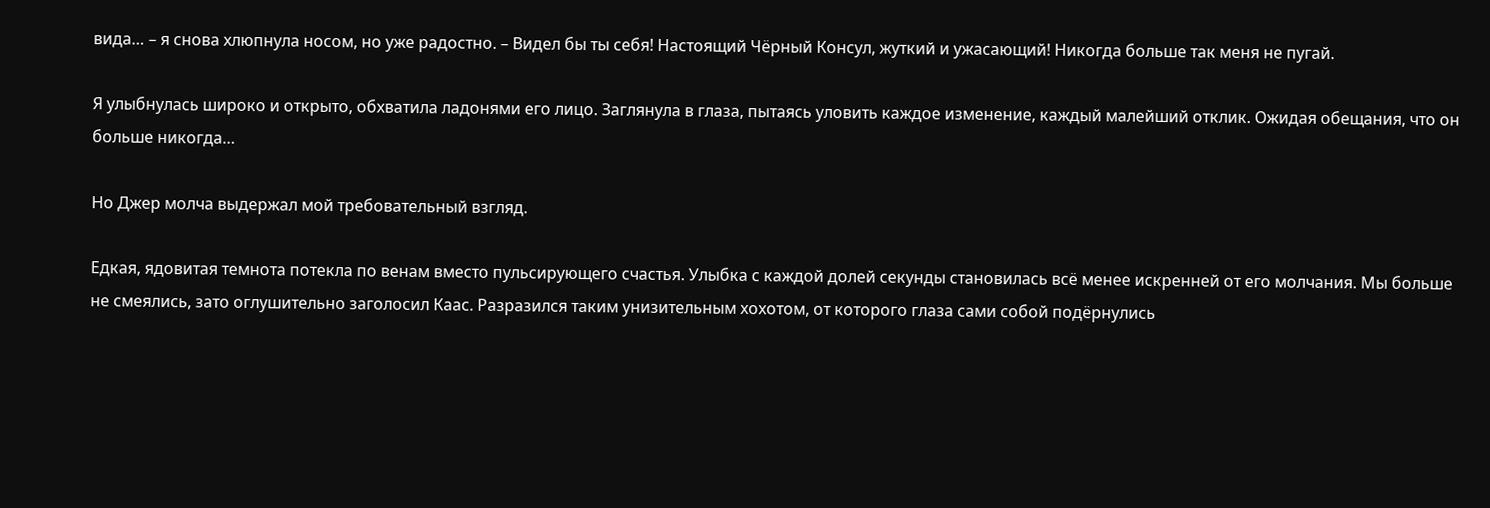вида… – я снова хлюпнула носом, но уже радостно. – Видел бы ты себя! Настоящий Чёрный Консул, жуткий и ужасающий! Никогда больше так меня не пугай.

Я улыбнулась широко и открыто, обхватила ладонями его лицо. Заглянула в глаза, пытаясь уловить каждое изменение, каждый малейший отклик. Ожидая обещания, что он больше никогда…

Но Джер молча выдержал мой требовательный взгляд.

Едкая, ядовитая темнота потекла по венам вместо пульсирующего счастья. Улыбка с каждой долей секунды становилась всё менее искренней от его молчания. Мы больше не смеялись, зато оглушительно заголосил Каас. Разразился таким унизительным хохотом, от которого глаза сами собой подёрнулись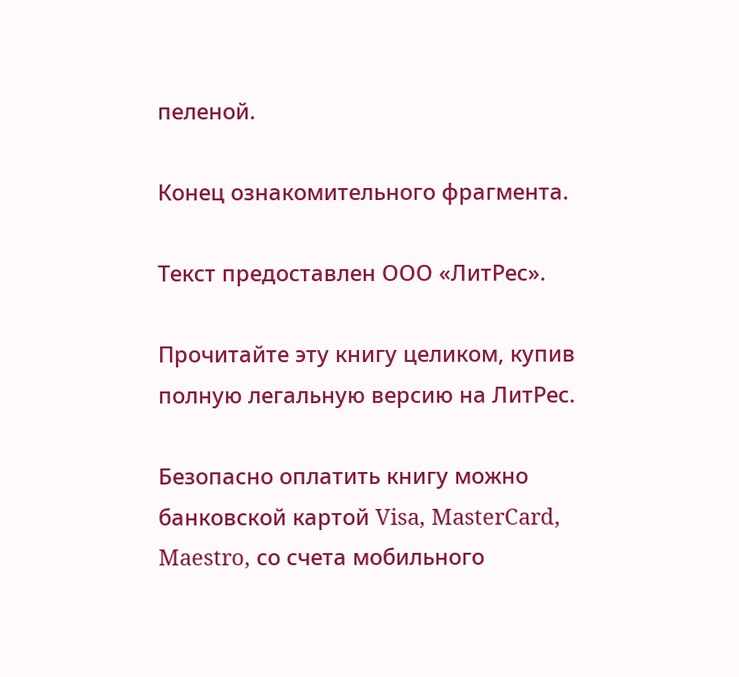пеленой.

Конец ознакомительного фрагмента.

Текст предоставлен ООО «ЛитРес».

Прочитайте эту книгу целиком, купив полную легальную версию на ЛитРес.

Безопасно оплатить книгу можно банковской картой Visa, MasterCard, Maestro, со счета мобильного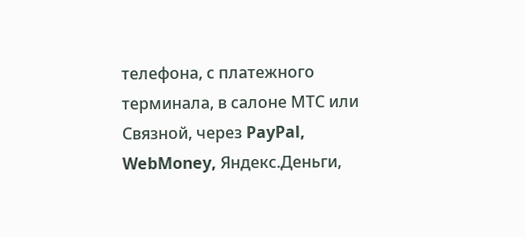телефона, с платежного терминала, в салоне МТС или Связной, через PayPal, WebMoney, Яндекс.Деньги,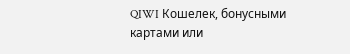QIWI Кошелек, бонусными картами или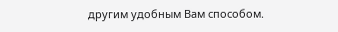другим удобным Вам способом.